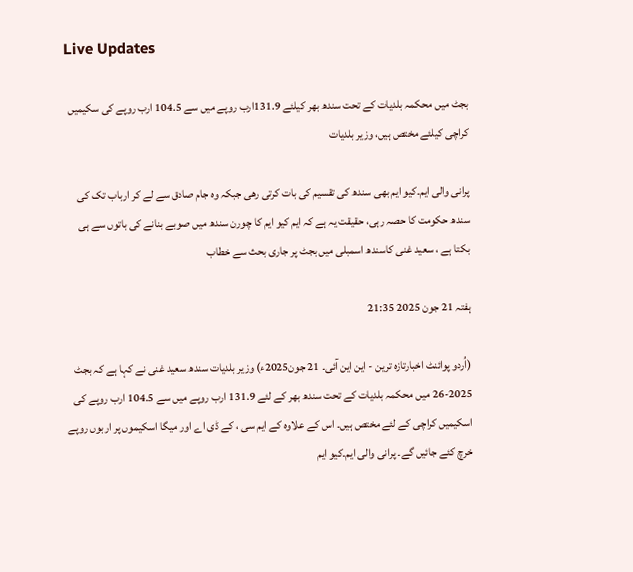Live Updates

بجٹ میں محکمہ بلدیات کے تحت سندھ بھر کیلئے 131.9ارب روپے میں سے 104.5 ارب روپے کی سکیمیں کراچی کیلئے مختص ہیں، وزیر بلدیات

پرانی والی ایم۔کیو ایم بھی سندھ کی تقسیم کی بات کرتی رھی جبکہ وہ جام صادق سے لے کر ارباب تک کی سندھ حکومت کا حصہ رہی، حقیقت یہ ہے کہ ایم کیو ایم کا چورن سندھ میں صوبے بنانے کی باتوں سے ہی بکتا ہے ، سعید غنی کاسندھ اسمبلی میں بجٹ پر جاری بحث سے خطاب

ہفتہ 21 جون 2025 21:35

(اُردو پوائنٹ اخبارتازہ ترین - این این آئی۔ 21 جون2025ء) وزیر بلدیات سندھ سعید غنی نے کہا ہے کہ بجٹ 2025-26 میں محکمہ بلدیات کے تحت سندھ بھر کے لئے 131.9 ارب روپے میں سے 104.5 ارب روپے کی اسکیمیں کراچی کے لئے مختص ہیں۔ اس کے علاوہ کے ایم سی ، کے ڈی اے اور میگا اسکیموں پر اربوں روپے خرچ کئے جائیں گے۔ پرانی والی ایم۔کیو ایم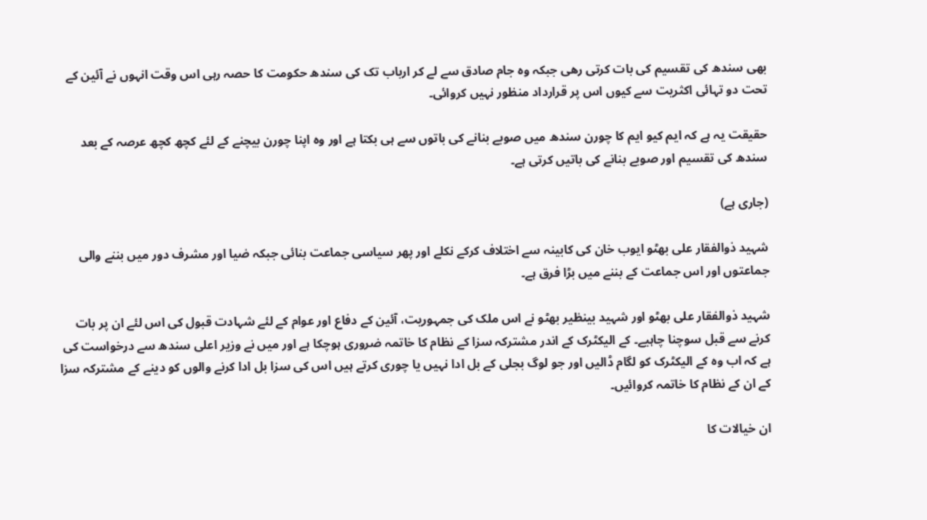بھی سندھ کی تقسیم کی بات کرتی رھی جبکہ وہ جام صادق سے لے کر ارباب تک کی سندھ حکومت کا حصہ رہی اس وقت انہوں نے آئین کے تحت دو تہائی اکثریت سے کیوں اس پر قرارداد منظور نہیں کروائی۔

حقیقت یہ ہے کہ ایم کیو ایم کا چورن سندھ میں صوبے بنانے کی باتوں سے ہی بکتا ہے اور وہ اپنا چورن بیچنے کے لئے کچھ کچھ عرصہ کے بعد سندھ کی تقسیم اور صوبے بنانے کی باتیں کرتی ہے۔

(جاری ہے)

شہید ذوالفقار علی بھٹو ایوب خان کی کابینہ سے اختلاف کرکے نکلے اور پھر سیاسی جماعت بنائی جبکہ ضیا اور مشرف دور میں بننے والی جماعتوں اور اس جماعت کے بننے میں بڑا فرق ہے۔

شہید ذوالفقار علی بھٹو اور شہید بینظیر بھٹو نے اس ملک کی جمہوریت، آئین کے دفاع اور عوام کے لئے شہادت قبول کی اس لئے ان پر بات کرنے سے قبل سوچنا چاہیے۔ کے الیکٹرک کے اندر مشترکہ سزا کے نظام کا خاتمہ ضروری ہوچکا ہے اور میں نے وزیر اعلی سندھ سے درخواست کی ہے کہ اب وہ کے الیکٹرک کو لگام ڈالیں اور جو لوگ بجلی کے بل ادا نہیں یا چوری کرتے ہیں اس کی سزا بل ادا کرنے والوں کو دینے کے مشترکہ سزا کے ان کے نظام کا خاتمہ کروائیں۔

ان خیالات کا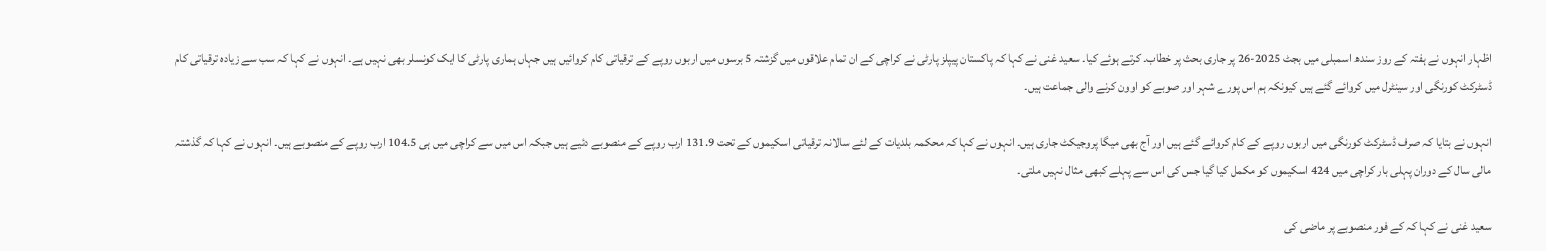اظہار انہوں نے ہفتہ کے روز سندھ اسمبلی میں بجٹ 2025-26 پر جاری بحث پر خطاب۔ کرتے ہوئے کیا۔ سعید غنی نے کہا کہ پاکستان پیپلز پارٹی نے کراچی کے ان تمام علاقوں میں گزشتہ 5 برسوں میں اربوں روپے کے ترقیاتی کام کروائیں ہیں جہاں ہماری پارٹی کا ایک کونسلر بھی نہیں ہے۔ انہوں نے کہا کہ سب سے زیادہ ترقیاتی کام ڈسٹرکٹ کورنگی اور سینٹرل میں کروائے گئے ہیں کیونکہ ہم اس پورے شہر اور صوبے کو اوون کرنے والی جماعت ہیں۔

انہوں نے بتایا کہ صرف ڈسٹرکٹ کورنگی میں اربوں روپے کے کام کروائے گئے ہیں اور آج بھی میگا پروجیکٹ جاری ہیں۔ انہوں نے کہا کہ محکمہ بلدیات کے لئے سالانہ ترقیاتی اسکیموں کے تحت 131.9 ارب روپے کے منصوبے دئیے ہیں جبکہ اس میں سے کراچی میں ہی 104.5 ارب روپے کے منصوبے ہیں۔ انہوں نے کہا کہ گذشتہ مالی سال کے دوران پہلی بار کراچی میں 424 اسکیموں کو مکمل کیا گیا جس کی اس سے پہلے کبھی مثال نہیں ملتی۔

سعید غنی نے کہا کہ کے فور منصوبے پر ماضی کی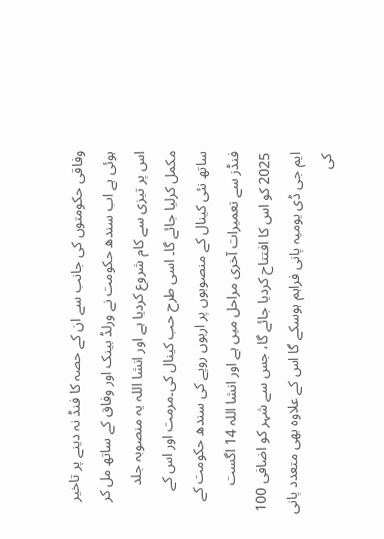وفاقی حکومتوں کی جانب سے ان کے حصہ کا فنڈ نہ دینے پر تاخیر ہوئی ہے اب سندھ حکومت نے ورلڈ بینک اور وفاق کے ساتھ مل کر اس پر تیزی سے کام شروع کردیا ہے اور انشا اللہ یہ منصوبہ جلد مکمل کرلیا جائے گا۔ اسی طرح حب کینال کی۔مرمت اور اس کے ساتھ نئی کینال کے منصوبوں پر اربوں روپے کی سندھ حکومت کے فنڈز سے تعمیرات آخری مراحل میں ہے اور انشا اللہ 14 اگست 2025 کو اس کا افتتاح کردیا جائے گا، جس سے شہر کو اضافی 100 ایم جی ڈی یومیہ پانی فراہم ہوسکے گا اس کے علاوہ بھی متعدد پانی کی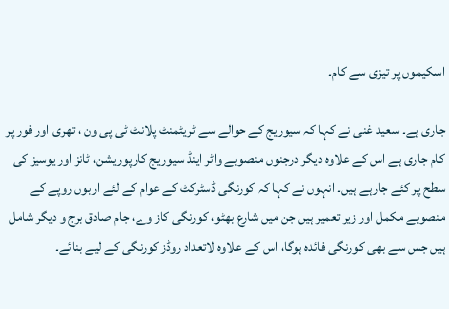اسکیموں پر تیزی سے کام۔

جاری ہے۔ سعید غنی نے کہا کہ سیوریج کے حوالے سے ٹریٹمنٹ پلانٹ ٹی پی ون ، تھری اور فور پر کام جاری ہے اس کے علاوہ دیگر درجنوں منصوبے واٹر اینڈ سیوریج کارپوریشن، ٹانز اور یوسیز کی سطح پر کئے جارہے ہیں۔ انہوں نے کہا کہ کورنگی ڈسٹرکٹ کے عوام کے لئے اربوں روپے کے منصوبے مکمل اور زیر تعمیر ہیں جن میں شارع بھٹو، کورنگی کاز وے، جام صادق برج و دیگر شامل ہیں جس سے بھی کورنگی فائدہ ہوگا، اس کے علاوہ لاتعداد روڈز کورنگی کے لیے بنائے۔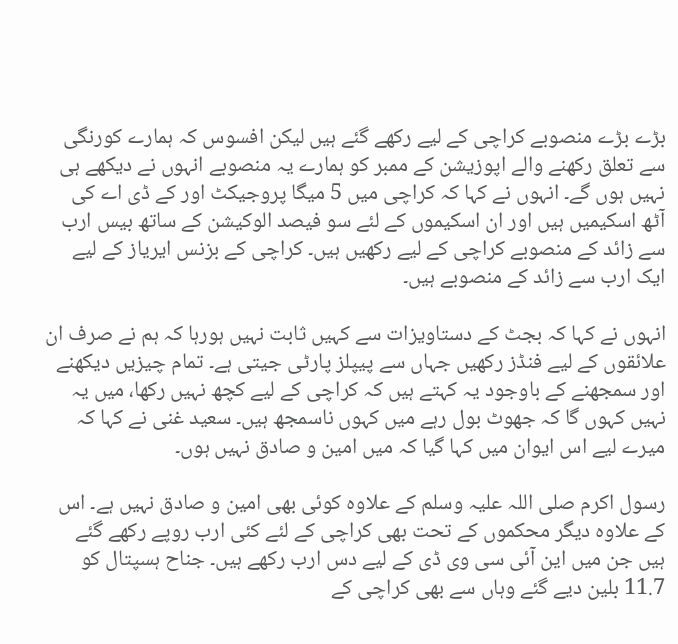بڑے بڑے منصوبے کراچی کے لیے رکھے گئے ہیں لیکن افسوس کہ ہمارے کورنگی سے تعلق رکھنے والے اپوزیشن کے ممبر کو ہمارے یہ منصوبے انہوں نے دیکھے ہی نہیں ہوں گے۔ انہوں نے کہا کہ کراچی میں 5 میگا پروجیکٹ اور کے ڈی اے کی آٹھ اسکیمیں ہیں اور ان اسکیموں کے لئے سو فیصد الوکیشن کے ساتھ بیس ارب سے زائد کے منصوبے کراچی کے لیے رکھیں ہیں۔ کراچی کے بزنس ایریاز کے لیے ایک ارب سے زائد کے منصوبے ہیں۔

انہوں نے کہا کہ بجٹ کے دستاویزات سے کہیں ثابت نہیں ہورہا کہ ہم نے صرف ان علائقوں کے لیے فنڈز رکھیں جہاں سے پیپلز پارٹی جیتی ہے۔ تمام چیزیں دیکھنے اور سمجھنے کے باوجود یہ کہتے ہیں کہ کراچی کے لیے کچھ نہیں رکھا، میں یہ نہیں کہوں گا کہ جھوٹ بول رہے میں کہوں ناسمجھ ہیں۔ سعید غنی نے کہا کہ میرے لیے اس ایوان میں کہا گیا کہ میں امین و صادق نہیں ہوں۔

رسول اکرم صلی اللہ علیہ وسلم کے علاوہ کوئی بھی امین و صادق نہیں ہے۔ اس کے علاوہ دیگر محکموں کے تحت بھی کراچی کے لئے کئی ارب روپے رکھے گئے ہیں جن میں این آئی سی وی ڈی کے لیے دس ارب رکھے ہیں۔ جناح ہسپتال کو 11.7 بلین دیے گئے وہاں سے بھی کراچی کے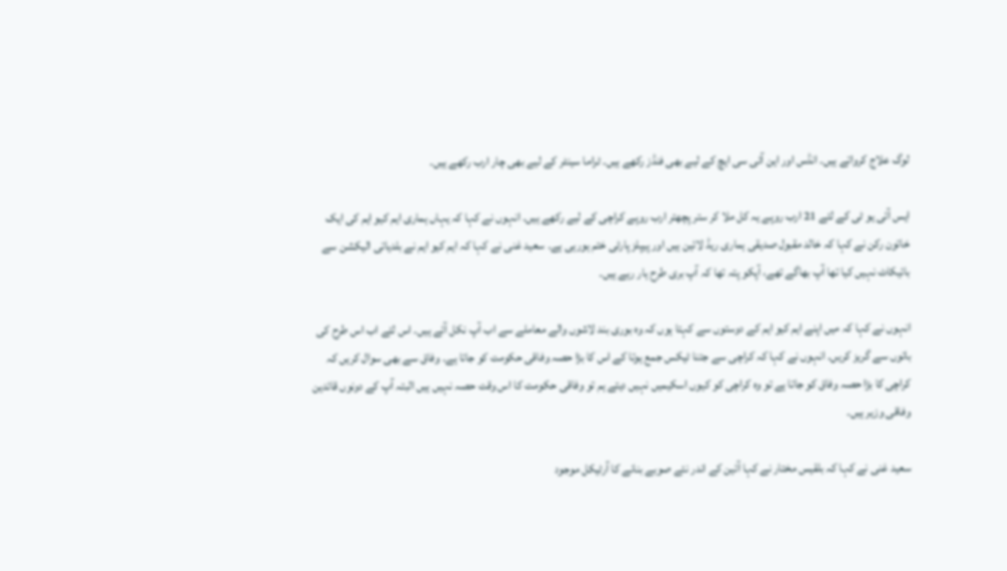لوگ علاج کرواتے ہیں۔ انڈس اور این آئی سی ایچ کے لیے بھی فنڈز رکھے ہیں۔ ٹراما سینٹر کے لیے بھی چار ارب رکھے ہیں۔

ایس آئی یو ٹی کے لئے 21 ارب روپے یہ کل ملا کر ستر پچھتر ارب روپے کراچی کے لیے رکھے ہیں۔ انہوں نے کہا کہ یہاں ہماری ایم کیو ایم کی ایک خاتون رکن نے کہا کہ خالد مقبول صدیقی ہماری ریڈ لائین ہیں اور پیپلز پارٹی ختم ہورہی ہے۔ سعید غنی نے کہا کہ ایم کیو ایم نے بلدیاتی الیکشن سے بائیکاٹ نہیں کیا تھا آپ بھاگے تھے، آپکو پتہ تھا کہ آپ بری طرح ہار رہے ہیں۔

انہوں نے کہا کہ میں اپنے ایم کیو ایم کے دوستوں سے کہتا ہوں کہ وہ بوری بند لاشوں والے معاملے سے اب آپ نکل آئے ہیں۔ اس لئے اب اس طرح کی باتوں سے گریز کریں۔ انہوں نے کہا کہ کراچی سے جتنا ٹیکس جمع ہوتا کے اس کا بڑا حصہ وفاقی حکومت کو جاتا ہے۔ وفاق سے بھی سوال کریں کہ کراچی کا بڑا حصہ وفاق کو جاتا ہے تو وہ کراچی کو کیوں اسکیمیں نہیں دیتے ہم تو وفاقی حکومت کا اس وقت حصہ نہیں ہیں البتہ آپ کے دونوں قائدین وفاقی وزیر ہیں۔

سعید غنی نے کہا کہ بلقیس مختار نے کہا آئین کے اندر نئے صوبے بنانے کا آرٹیکل موجود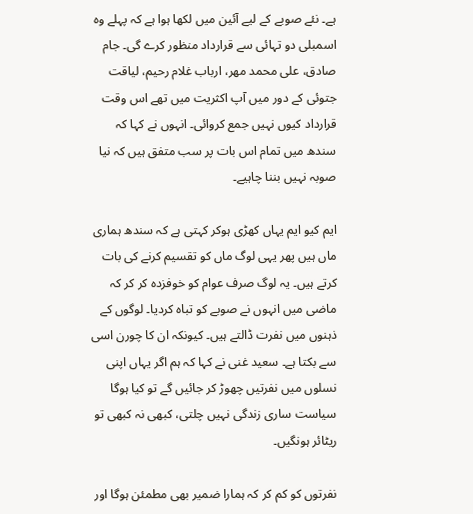ہے۔ نئے صوبے کے لیے آئین میں لکھا ہوا ہے کہ پہلے وہ اسمبلی دو تہائی سے قرارداد منظور کرے گی۔ جام صادق، علی محمد مھر، ارباب غلام رحیم، لیاقت جتوئی کے دور میں آپ اکثریت میں تھے اس وقت قرارداد کیوں نہیں جمع کروائی۔ انہوں نے کہا کہ سندھ میں تمام اس بات پر سب متفق ہیں کہ نیا صوبہ نہیں بننا چاہیے۔

ایم کیو ایم یہاں کھڑی ہوکر کہتی ہے کہ سندھ ہماری ماں ہیں پھر یہی لوگ ماں کو تقسیم کرنے کی بات کرتے ہیں۔ یہ لوگ صرف عوام کو خوفزدہ کر کر کہ ماضی میں انہوں نے صوبے کو تباہ کردیا۔ لوگوں کے ذہنوں میں نفرت ڈالتے ہیں۔ کیونکہ ان کا چورن اسی سے بکتا ہے۔ سعید غنی نے کہا کہ ہم اگر یہاں اپنی نسلوں میں نفرتیں چھوڑ کر جائیں گے تو کیا ہوگا سیاست ساری زندگی نہیں چلتی، کبھی نہ کبھی تو ریٹائر ہونگیں۔

نفرتوں کو کم کر کہ ہمارا ضمیر بھی مطمئن ہوگا اور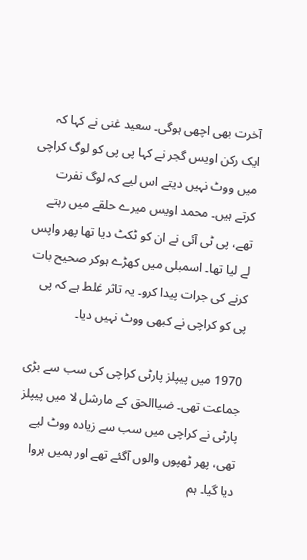آخرت بھی اچھی ہوگی۔ سعید غنی نے کہا کہ ایک رکن اویس گجر نے کہا پی پی کو لوگ کراچی میں ووٹ نہیں دیتے اس لیے کہ لوگ نفرت کرتے ہیں۔ محمد اویس میرے حلقے میں رہتے تھے، پی ٹی آئی نے ان کو ٹکٹ دیا تھا پھر واپس لے لیا تھا۔ اسمبلی میں کھڑے ہوکر صحیح بات کرنے کی جرات پیدا کرو۔ یہ تاثر غلط ہے کہ پی پی کو کراچی نے کبھی ووٹ نہیں دیا۔

1970 میں پیپلز پارٹی کراچی کی سب سے بڑی جماعت تھی۔ ضیاالحق کے مارشل لا میں پیپلز پارٹی نے کراچی میں سب سے زیادہ ووٹ لیے تھی، پھر ٹھپوں والوں آگئے تھے اور ہمیں ہروا دیا گیا۔ ہم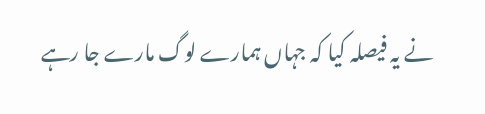نے یہ فیصلہ کیا کہ جہاں ہمارے لوگ مارے جا رہے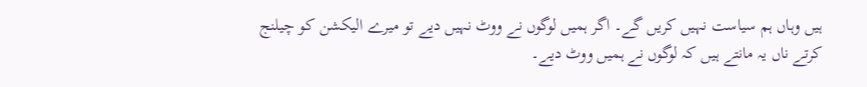ہیں وہاں ہم سیاست نہیں کریں گے۔ اگر ہمیں لوگوں نے ووٹ نہیں دیے تو میرے الیکشن کو چیلنج کرتے ناں یہ مانتے ہیں کہ لوگوں نے ہمیں ووٹ دیے۔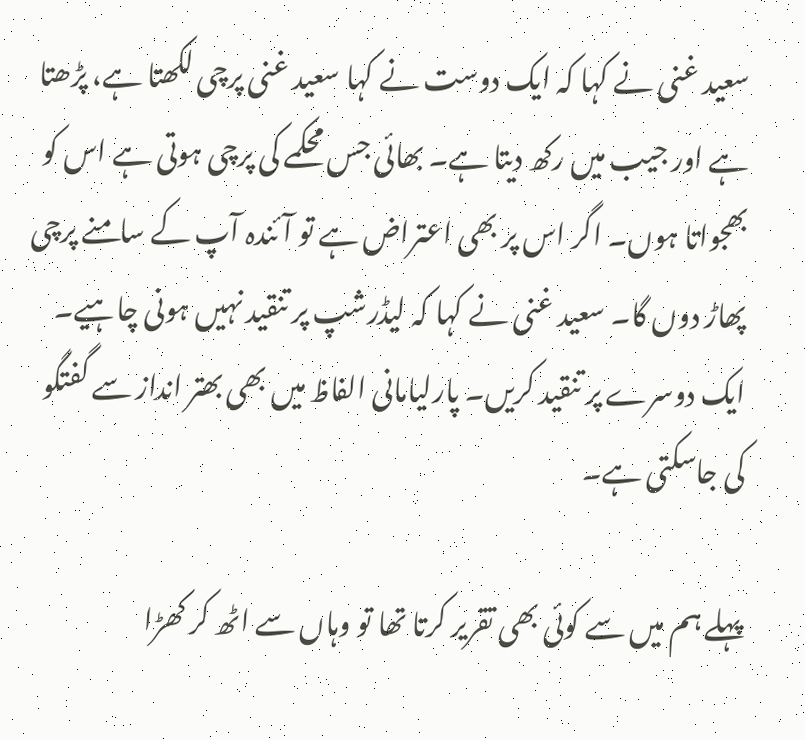سعید غنی نے کہا کہ ایک دوست نے کہا سعید غنی پرچی لکھتا ہے، پڑھتا ہے اور جیب میں رکھ دیتا ہے۔ بھائی جس محکمے کی پرچی ہوتی ہے اس کو بھجواتا ہوں۔ اگر اس پر بھی اعتراض ہے تو آئندہ آپ کے سامنے پرچی پھاڑ دوں گا۔ سعید غنی نے کہا کہ لیڈرشپ پر تنقید نہیں ہونی چاہیے۔ ایک دوسرے پر تنقید کریں۔ پارلیامانی الفاظ میں بھی بھتر انداز سے گفتگو کی جاسکتی ہے۔

پہلے ہم میں سے کوئی بھی تقریر کرتا تھا تو وہاں سے اٹھ کر کھڑا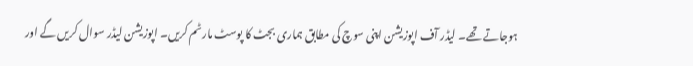ہوجاتے تھے۔ لیڈر آف اپوزیشن اپنی سوچ کی مطابق ہماری بجٹ کا پوسٹ مارٹم کریں۔ اپوزیشن لیڈر سوال کریں گے اور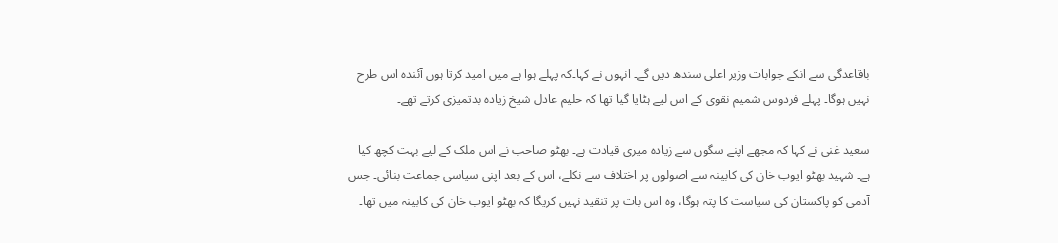باقاعدگی سے انکے جوابات وزیر اعلی سندھ دیں گے۔ انہوں نے کہا۔کہ پہلے ہوا ہے میں امید کرتا ہوں آئندہ اس طرح نہیں ہوگا۔ پہلے فردوس شمیم نقوی کے اس لیے ہٹایا گیا تھا کہ حلیم عادل شیخ زیادہ بدتمیزی کرتے تھے۔

سعید غنی نے کہا کہ مجھے اپنے سگوں سے زیادہ میری قیادت ہے۔ بھٹو صاحب نے اس ملک کے لیے بہت کچھ کیا ہے۔ شہید بھٹو ایوب خان کی کابینہ سے اصولوں پر اختلاف سے نکلے، اس کے بعد اپنی سیاسی جماعت بنائی۔ جس آدمی کو پاکستان کی سیاست کا پتہ ہوگا، وہ اس بات پر تنقید نہیں کریگا کہ بھٹو ایوب خان کی کابینہ میں تھا۔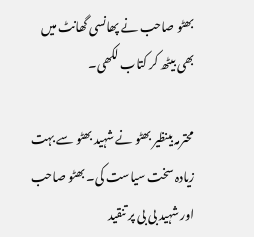بھٹو صاحب نے پھانسی گھانٹ میں بھی بیٹھ کر کتاب لکھی۔

محترمہ بینظیر بھٹو نے شہید بھٹو سے بہت زیادہ سخت سیاست کی۔ بھٹو صاحب اور شہید بی بی پر تنقید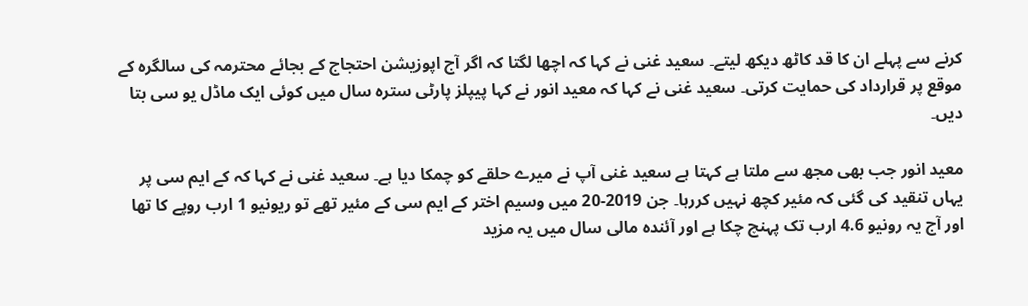کرنے سے پہلے ان کا قد کاٹھ دیکھ لیتے۔ سعید غنی نے کہا کہ اچھا لگتا کہ اگر آج اپوزیشن احتجاج کے بجائے محترمہ کی سالگرہ کے موقع پر قرارداد کی حمایت کرتی۔ سعید غنی نے کہا کہ معید انور نے کہا پیپلز پارٹی سترہ سال میں کوئی ایک ماڈل یو سی بتا دیں۔

معید انور جب بھی مجھ سے ملتا ہے کہتا ہے سعید غنی آپ نے میرے حلقے کو چمکا دیا ہے۔ سعید غنی نے کہا کہ کے ایم سی پر یہاں تنقید کی گئی کہ مئیر کچھ نہیں کررہا۔ جن 2019-20 میں وسیم اختر کے ایم سی کے مئیر تھے تو ریونیو 1 ارب روپے کا تھا اور آج یہ رونیو 4.6 ارب تک پہنچ چکا ہے اور آئندہ مالی سال میں یہ مزید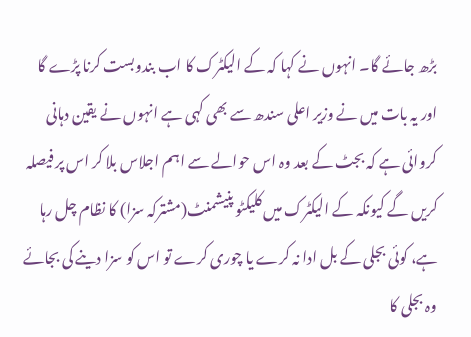بڑھ جائے گا۔ انہوں نے کہا کہ کے الیکٹرک کا اب بندوبست کرنا پڑے گا اور یہ بات میں نے وزیر اعلی سندھ سے بھی کہی ہے انہوں نے یقین دہانی کروائی ہے کہ بجٹ کے بعد وہ اس حوالے سے اہم اجلاس بلا کر اس پر فیصلہ کریں گے کیونکہ کے الیکٹرک میں کلیکٹو پنیشمنٹ(مشترکہ سزا) کا نظام چل رہا ہے، کوئی بجلی کے بل ادا نہ کرے یا چوری کرے تو اس کو سزا دینے کی بجائے وہ بجلی کا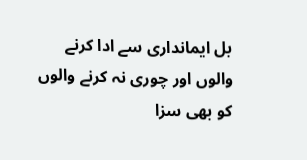بل ایمانداری سے ادا کرنے والوں اور چوری نہ کرنے والوں کو بھی سزا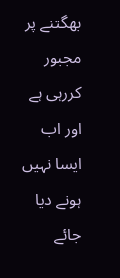بھگتنے پر مجبور کررہی ہے اور اب ایسا نہیں ہونے دیا جائے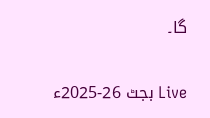گا۔

Live بجٹ 26-2025ء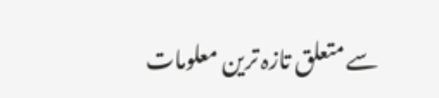سے متعلق تازہ ترین معلومات